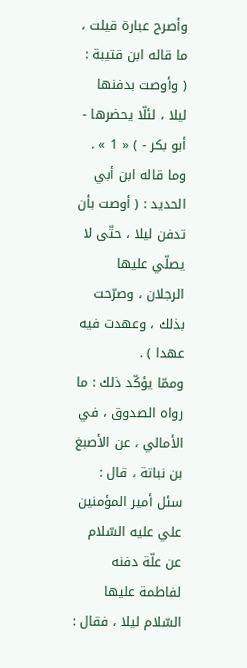وأصرح عبارة قيلت ، ما قاله ابن قتيبة : ( وأوصت بدفنها ليلا ، لئلّا يحضرها - أبو بكر - ) « 1 » .
وما قاله ابن أبي الحديد : ( أوصت بأن تدفن ليلا ، حتّى لا يصلّي عليها الرجلان ، وصرّحت بذلك ، وعهدت فيه عهدا ) .
وممّا يؤكّد ذلك : ما رواه الصدوق ، في الأمالي ، عن الأصبغ بن نباتة ، قال :
سئل أمير المؤمنين علي عليه السّلام عن علّة دفنه لفاطمة عليها السّلام ليلا ، فقال :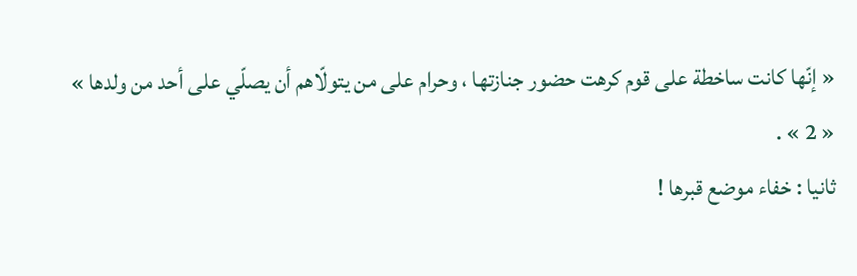« إنّها كانت ساخطة على قوم كرهت حضور جنازتها ، وحرام على من يتولّاهم أن يصلّي على أحد من ولدها » « 2 » .
ثانيا : خفاء موضع قبرها !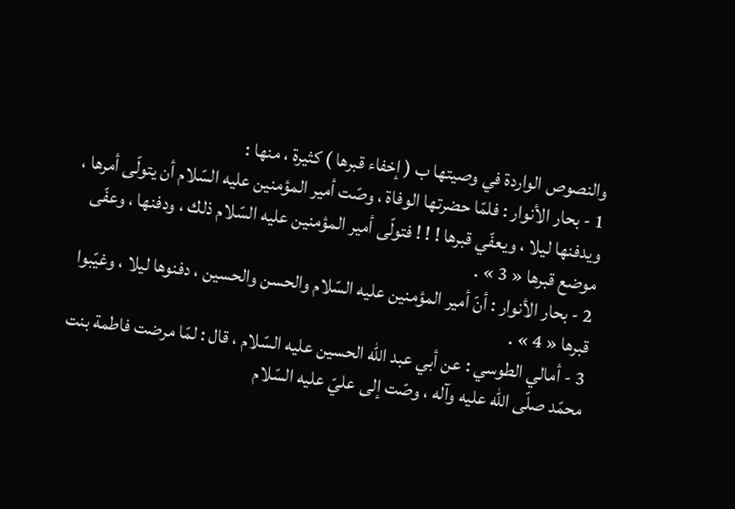والنصوص الواردة في وصيتها ب ( إخفاء قبرها ) كثيرة ، منها :
1 - بحار الأنوار : فلمّا حضرتها الوفاة ، وصّت أمير المؤمنين عليه السّلام أن يتولّى أمرها ، ويدفنها ليلا ، ويعفّي قبرها ! ! ! فتولّى أمير المؤمنين عليه السّلام ذلك ، ودفنها ، وعفّى موضع قبرها « 3 » .
2 - بحار الأنوار : أنّ أمير المؤمنين عليه السّلام والحسن والحسين ، دفنوها ليلا ، وغيّبوا قبرها « 4 » .
3 - أمالي الطوسي : عن أبي عبد اللّه الحسين عليه السّلام ، قال : لمّا مرضت فاطمة بنت محمّد صلّى اللّه عليه وآله ، وصّت إلى عليّ عليه السّلام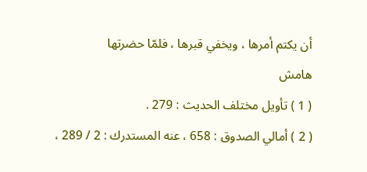أن يكتم أمرها ، ويخفي قبرها ، فلمّا حضرتها
هامش
( 1 ) تأويل مختلف الحديث : 279 .
( 2 ) أمالي الصدوق : 658 ، عنه المستدرك : 2 / 289 ،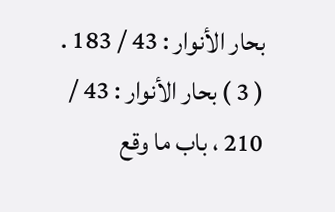بحار الأنوار : 43 / 183 .
( 3 ) بحار الأنوار : 43 / 210 ، باب ما وقع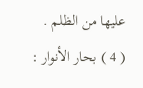عليها من الظلم .
( 4 ) بحار الأنوار :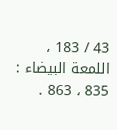43 / 183 ، اللمعة البيضاء : 835 ، 863 .